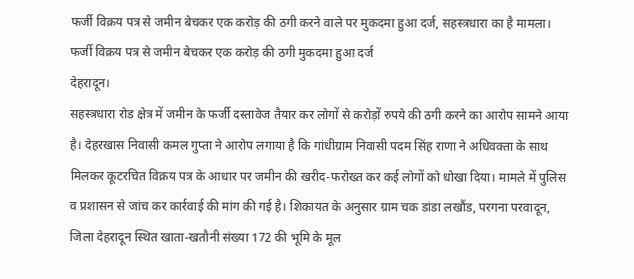फर्जी विक्रय पत्र से जमीन बेचकर एक करोड़ की ठगी करने वाले पर मुकदमा हुआ दर्ज, सहस्त्रधारा का है मामला।
फर्जी विक्रय पत्र से जमीन बेचकर एक करोड़ की ठगी मुकदमा हुआ दर्ज
देहरादून।
सहस्त्रधारा रोड क्षेत्र में जमीन के फर्जी दस्तावेज तैयार कर लोगों से करोड़ों रुपये की ठगी करने का आरोप सामने आया है। देहरखास निवासी कमल गुप्ता ने आरोप लगाया है कि गांधीग्राम निवासी पदम सिंह राणा ने अधिवक्ता के साथ मिलकर कूटरचित विक्रय पत्र के आधार पर जमीन की खरीद-फरोख्त कर कई लोगों को धोखा दिया। मामले में पुलिस व प्रशासन से जांच कर कार्रवाई की मांग की गई है। शिकायत के अनुसार ग्राम चक डांडा लखौंड, परगना परवादून, जिला देहरादून स्थित खाता-खतौनी संख्या 172 की भूमि के मूल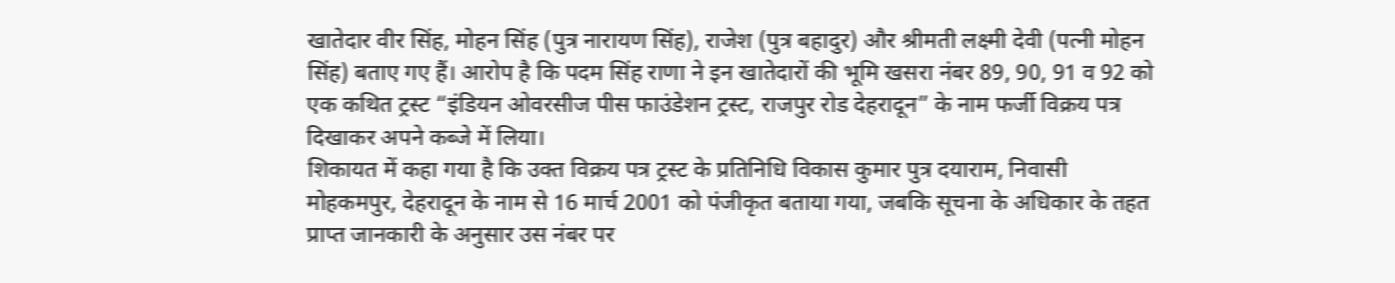खातेदार वीर सिंह, मोहन सिंह (पुत्र नारायण सिंह), राजेश (पुत्र बहादुर) और श्रीमती लक्ष्मी देवी (पत्नी मोहन सिंह) बताए गए हैं। आरोप है कि पदम सिंह राणा ने इन खातेदारों की भूमि खसरा नंबर 89, 90, 91 व 92 को एक कथित ट्रस्ट “इंडियन ओवरसीज पीस फाउंडेशन ट्रस्ट, राजपुर रोड देहरादून” के नाम फर्जी विक्रय पत्र दिखाकर अपने कब्जे में लिया।
शिकायत में कहा गया है कि उक्त विक्रय पत्र ट्रस्ट के प्रतिनिधि विकास कुमार पुत्र दयाराम, निवासी मोहकमपुर, देहरादून के नाम से 16 मार्च 2001 को पंजीकृत बताया गया, जबकि सूचना के अधिकार के तहत प्राप्त जानकारी के अनुसार उस नंबर पर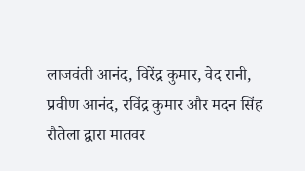लाजवंती आनंद, विरेंद्र कुमार, वेद रानी, प्रवीण आनंद, रविंद्र कुमार और मदन सिंह रौतेला द्वारा मातवर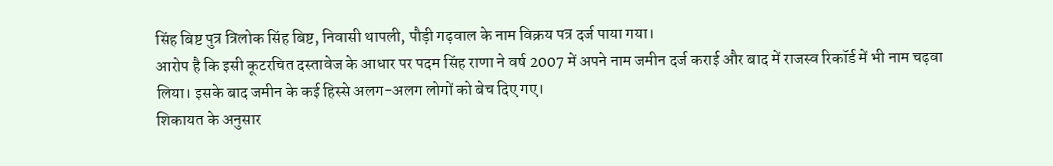सिंह बिष्ट पुत्र त्रिलोक सिंह बिष्ट, निवासी थापली, पौड़ी गढ़वाल के नाम विक्रय पत्र दर्ज पाया गया।
आरोप है कि इसी कूटरचित दस्तावेज के आधार पर पदम सिंह राणा ने वर्ष 2007 में अपने नाम जमीन दर्ज कराई और बाद में राजस्व रिकॉर्ड में भी नाम चढ़वा लिया। इसके बाद जमीन के कई हिस्से अलग-अलग लोगों को बेच दिए गए।
शिकायत के अनुसार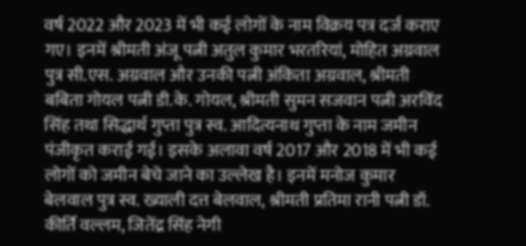वर्ष 2022 और 2023 में भी कई लोगों के नाम विक्रय पत्र दर्ज कराए गए। इनमें श्रीमती अंजू पत्नी अतुल कुमार भरतरियां, मोहित अग्रवाल पुत्र सी.एस. अग्रवाल और उनकी पत्नी अंकिता अग्रवाल, श्रीमती बबिता गोयल पत्नी डी.के. गोयल, श्रीमती सुमन सजवान पत्नी अरविंद सिंह तथा सिद्धार्थ गुप्ता पुत्र स्व. आदित्यनाथ गुप्ता के नाम जमीन पंजीकृत कराई गई। इसके अलावा वर्ष 2017 और 2018 में भी कई लोगों को जमीन बेचे जाने का उल्लेख है। इनमें मनोज कुमार बेलवाल पुत्र स्व. ख्याली दत्त बेलवाल, श्रीमती प्रतिमा रानी पत्नी डॉ. कीर्ति वल्लम, जितेंद्र सिंह नेगी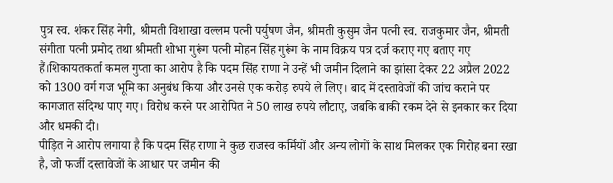पुत्र स्व. शंकर सिंह नेगी, श्रीमती विशाखा वल्लम पत्नी पर्युषण जैन, श्रीमती कुसुम जैन पत्नी स्व. राजकुमार जैन, श्रीमती संगीता पत्नी प्रमोद तथा श्रीमती शोभा गुरूंग पत्नी मोहन सिंह गुरूंग के नाम विक्रय पत्र दर्ज कराए गए बताए गए हैं।शिकायतकर्ता कमल गुप्ता का आरोप है कि पदम सिंह राणा ने उन्हें भी जमीन दिलाने का झांसा देकर 22 अप्रैल 2022 को 1300 वर्ग गज भूमि का अनुबंध किया और उनसे एक करोड़ रुपये ले लिए। बाद में दस्तावेजों की जांच कराने पर कागजात संदिग्ध पाए गए। विरोध करने पर आरोपित ने 50 लाख रुपये लौटाए, जबकि बाकी रकम देने से इनकार कर दिया और धमकी दी।
पीड़ित ने आरोप लगाया है कि पदम सिंह राणा ने कुछ राजस्व कर्मियों और अन्य लोगों के साथ मिलकर एक गिरोह बना रखा है, जो फर्जी दस्तावेजों के आधार पर जमीन की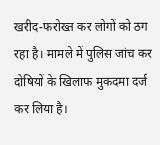खरीद-फरोख्त कर लोगों को ठग रहा है। मामले में पुलिस जांच कर दोषियों के खिलाफ मुकदमा दर्ज कर लिया है।